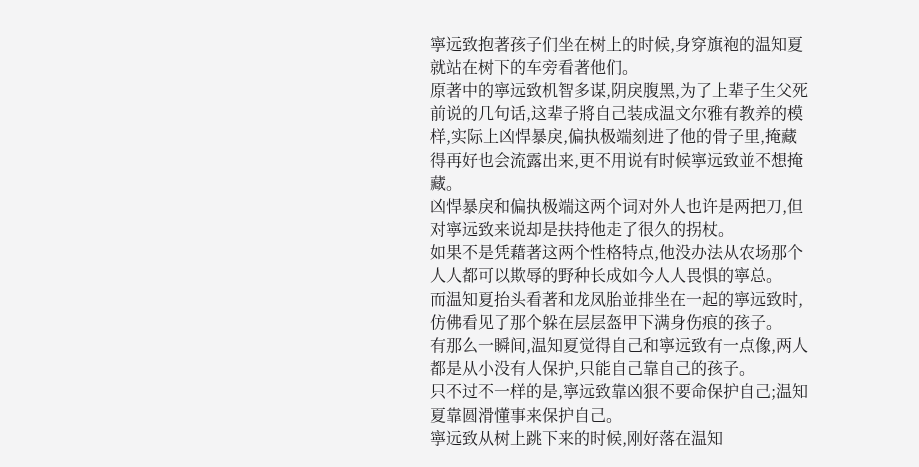寧远致抱著孩子们坐在树上的时候,身穿旗袍的温知夏就站在树下的车旁看著他们。
原著中的寧远致机智多谋,阴戾腹黑,为了上辈子生父死前说的几句话,这辈子將自己装成温文尔雅有教养的模样,实际上凶悍暴戾,偏执极端刻进了他的骨子里,掩藏得再好也会流露出来,更不用说有时候寧远致並不想掩藏。
凶悍暴戾和偏执极端这两个词对外人也许是两把刀,但对寧远致来说却是扶持他走了很久的拐杖。
如果不是凭藉著这两个性格特点,他没办法从农场那个人人都可以欺辱的野种长成如今人人畏惧的寧总。
而温知夏抬头看著和龙凤胎並排坐在一起的寧远致时,仿佛看见了那个躲在层层盔甲下满身伤痕的孩子。
有那么一瞬间,温知夏觉得自己和寧远致有一点像,两人都是从小没有人保护,只能自己靠自己的孩子。
只不过不一样的是,寧远致靠凶狠不要命保护自己;温知夏靠圆滑懂事来保护自己。
寧远致从树上跳下来的时候,刚好落在温知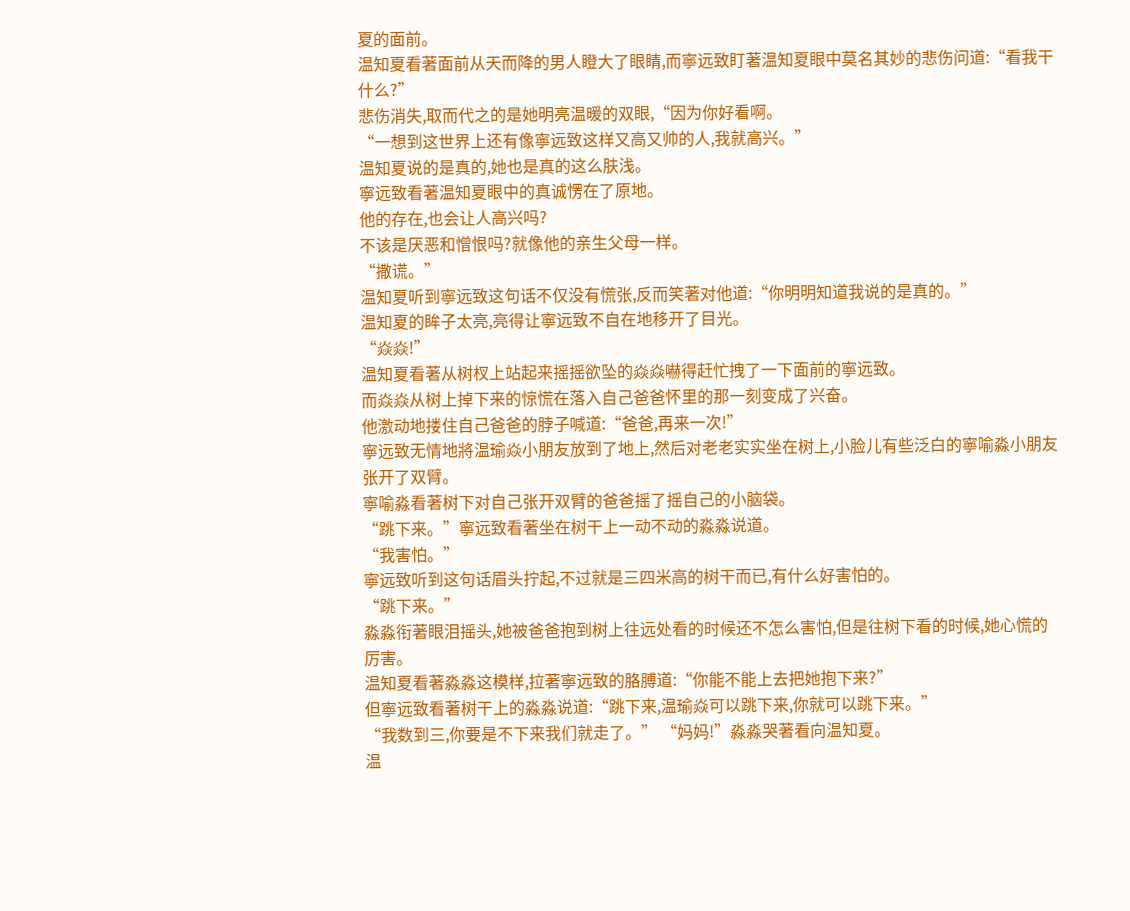夏的面前。
温知夏看著面前从天而降的男人瞪大了眼睛,而寧远致盯著温知夏眼中莫名其妙的悲伤问道:“看我干什么?”
悲伤消失,取而代之的是她明亮温暖的双眼,“因为你好看啊。
“一想到这世界上还有像寧远致这样又高又帅的人,我就高兴。”
温知夏说的是真的,她也是真的这么肤浅。
寧远致看著温知夏眼中的真诚愣在了原地。
他的存在,也会让人高兴吗?
不该是厌恶和憎恨吗?就像他的亲生父母一样。
“撒谎。”
温知夏听到寧远致这句话不仅没有慌张,反而笑著对他道:“你明明知道我说的是真的。”
温知夏的眸子太亮,亮得让寧远致不自在地移开了目光。
“焱焱!”
温知夏看著从树杈上站起来摇摇欲坠的焱焱嚇得赶忙拽了一下面前的寧远致。
而焱焱从树上掉下来的惊慌在落入自己爸爸怀里的那一刻变成了兴奋。
他激动地搂住自己爸爸的脖子喊道:“爸爸,再来一次!”
寧远致无情地將温瑜焱小朋友放到了地上,然后对老老实实坐在树上,小脸儿有些泛白的寧喻淼小朋友张开了双臂。
寧喻淼看著树下对自己张开双臂的爸爸摇了摇自己的小脑袋。
“跳下来。”寧远致看著坐在树干上一动不动的淼淼说道。
“我害怕。”
寧远致听到这句话眉头拧起,不过就是三四米高的树干而已,有什么好害怕的。
“跳下来。”
淼淼衔著眼泪摇头,她被爸爸抱到树上往远处看的时候还不怎么害怕,但是往树下看的时候,她心慌的厉害。
温知夏看著淼淼这模样,拉著寧远致的胳膊道:“你能不能上去把她抱下来?”
但寧远致看著树干上的淼淼说道:“跳下来,温瑜焱可以跳下来,你就可以跳下来。”
“我数到三,你要是不下来我们就走了。” “妈妈!”淼淼哭著看向温知夏。
温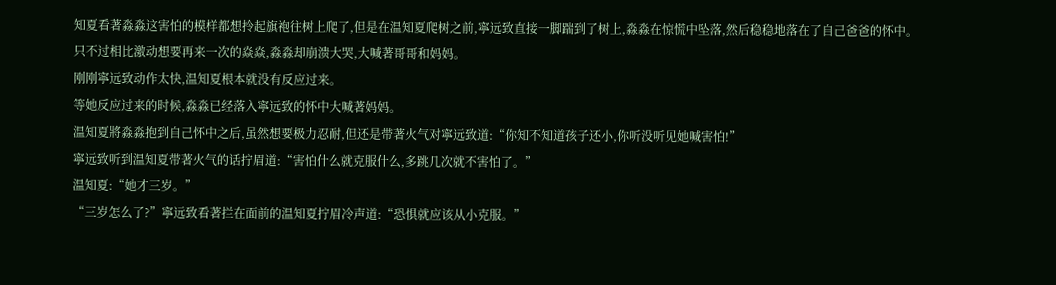知夏看著淼淼这害怕的模样都想拎起旗袍往树上爬了,但是在温知夏爬树之前,寧远致直接一脚踹到了树上,淼淼在惊慌中坠落,然后稳稳地落在了自己爸爸的怀中。
只不过相比激动想要再来一次的焱焱,淼淼却崩溃大哭,大喊著哥哥和妈妈。
刚刚寧远致动作太快,温知夏根本就没有反应过来。
等她反应过来的时候,淼淼已经落入寧远致的怀中大喊著妈妈。
温知夏將淼淼抱到自己怀中之后,虽然想要极力忍耐,但还是带著火气对寧远致道:“你知不知道孩子还小,你听没听见她喊害怕!”
寧远致听到温知夏带著火气的话拧眉道:“害怕什么就克服什么,多跳几次就不害怕了。”
温知夏:“她才三岁。”
“三岁怎么了?”寧远致看著拦在面前的温知夏拧眉冷声道:“恐惧就应该从小克服。”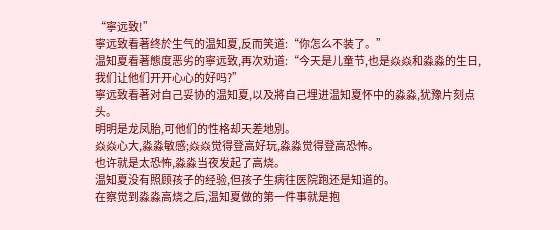“寧远致!”
寧远致看著终於生气的温知夏,反而笑道:“你怎么不装了。”
温知夏看著態度恶劣的寧远致,再次劝道:“今天是儿童节,也是焱焱和淼淼的生日,我们让他们开开心心的好吗?”
寧远致看著对自己妥协的温知夏,以及將自己埋进温知夏怀中的淼淼,犹豫片刻点头。
明明是龙凤胎,可他们的性格却天差地別。
焱焱心大,淼淼敏感;焱焱觉得登高好玩,淼淼觉得登高恐怖。
也许就是太恐怖,淼淼当夜发起了高烧。
温知夏没有照顾孩子的经验,但孩子生病往医院跑还是知道的。
在察觉到淼淼高烧之后,温知夏做的第一件事就是抱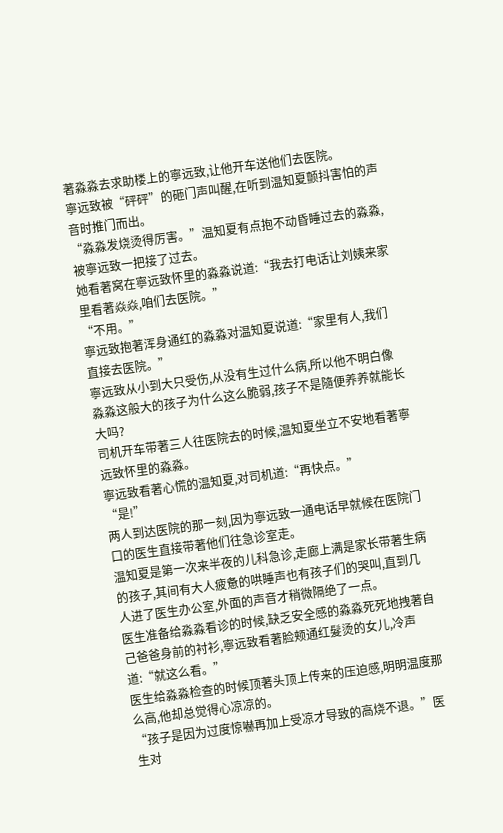著淼淼去求助楼上的寧远致,让他开车送他们去医院。
寧远致被“砰砰”的砸门声叫醒,在听到温知夏颤抖害怕的声音时推门而出。
“淼淼发烧烫得厉害。”温知夏有点抱不动昏睡过去的淼淼,被寧远致一把接了过去。
她看著窝在寧远致怀里的淼淼说道:“我去打电话让刘姨来家里看著焱焱,咱们去医院。”
“不用。”
寧远致抱著浑身通红的淼淼对温知夏说道:“家里有人,我们直接去医院。”
寧远致从小到大只受伤,从没有生过什么病,所以他不明白像淼淼这般大的孩子为什么这么脆弱,孩子不是隨便养养就能长大吗?
司机开车带著三人往医院去的时候,温知夏坐立不安地看著寧远致怀里的淼淼。
寧远致看著心慌的温知夏,对司机道:“再快点。”
“是!”
两人到达医院的那一刻,因为寧远致一通电话早就候在医院门口的医生直接带著他们往急诊室走。
温知夏是第一次来半夜的儿科急诊,走廊上满是家长带著生病的孩子,其间有大人疲惫的哄睡声也有孩子们的哭叫,直到几人进了医生办公室,外面的声音才稍微隔绝了一点。
医生准备给淼淼看诊的时候,缺乏安全感的淼淼死死地拽著自己爸爸身前的衬衫,寧远致看著脸颊通红髮烫的女儿,冷声道:“就这么看。”
医生给淼淼检查的时候顶著头顶上传来的压迫感,明明温度那么高,他却总觉得心凉凉的。
“孩子是因为过度惊嚇再加上受凉才导致的高烧不退。”医生对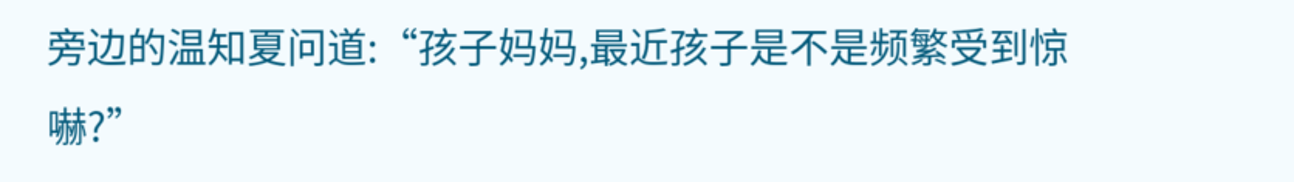旁边的温知夏问道:“孩子妈妈,最近孩子是不是频繁受到惊嚇?”